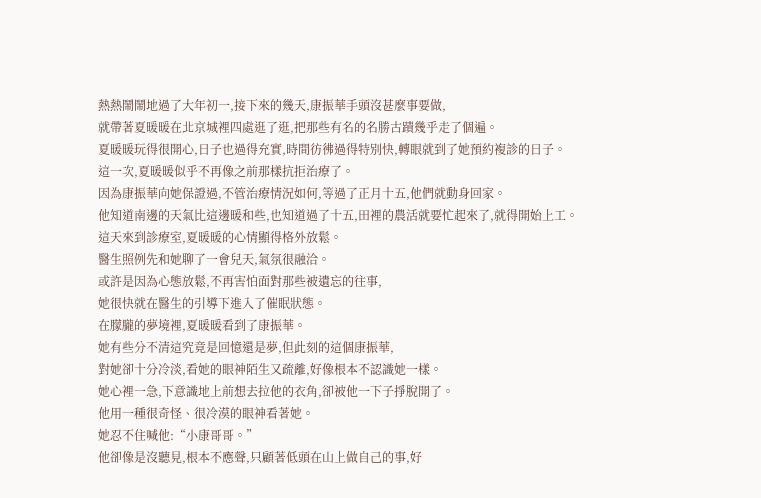熱熱鬧鬧地過了大年初一,接下來的幾天,康振華手頭沒甚麼事要做,
就帶著夏暖暖在北京城裡四處逛了逛,把那些有名的名勝古蹟幾乎走了個遍。
夏暖暖玩得很開心,日子也過得充實,時間彷彿過得特別快,轉眼就到了她預約複診的日子。
這一次,夏暖暖似乎不再像之前那樣抗拒治療了。
因為康振華向她保證過,不管治療情況如何,等過了正月十五,他們就動身回家。
他知道南邊的天氣比這邊暖和些,也知道過了十五,田裡的農活就要忙起來了,就得開始上工。
這天來到診療室,夏暖暖的心情顯得格外放鬆。
醫生照例先和她聊了一會兒天,氣氛很融洽。
或許是因為心態放鬆,不再害怕面對那些被遺忘的往事,
她很快就在醫生的引導下進入了催眠狀態。
在朦朧的夢境裡,夏暖暖看到了康振華。
她有些分不清這究竟是回憶還是夢,但此刻的這個康振華,
對她卻十分冷淡,看她的眼神陌生又疏離,好像根本不認識她一樣。
她心裡一急,下意識地上前想去拉他的衣角,卻被他一下子掙脫開了。
他用一種很奇怪、很冷漠的眼神看著她。
她忍不住喊他:“小康哥哥。”
他卻像是沒聽見,根本不應聲,只顧著低頭在山上做自己的事,好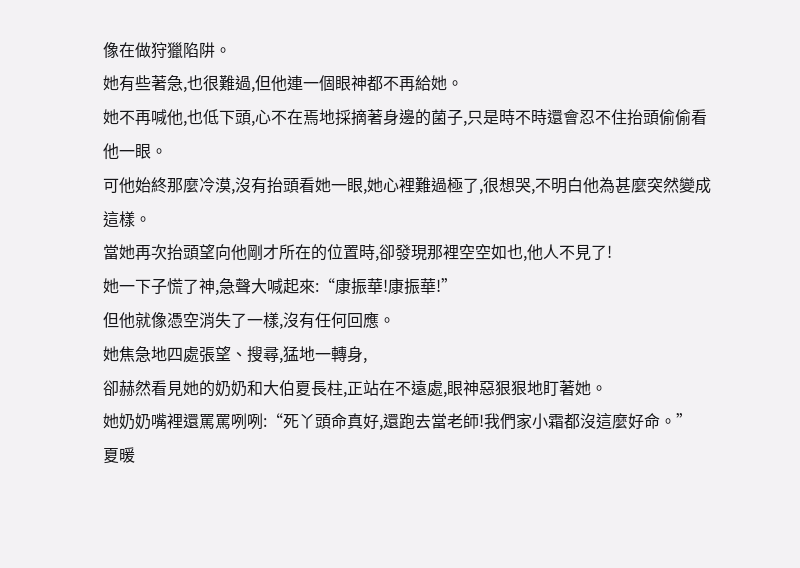像在做狩獵陷阱。
她有些著急,也很難過,但他連一個眼神都不再給她。
她不再喊他,也低下頭,心不在焉地採摘著身邊的菌子,只是時不時還會忍不住抬頭偷偷看他一眼。
可他始終那麼冷漠,沒有抬頭看她一眼,她心裡難過極了,很想哭,不明白他為甚麼突然變成這樣。
當她再次抬頭望向他剛才所在的位置時,卻發現那裡空空如也,他人不見了!
她一下子慌了神,急聲大喊起來:“康振華!康振華!”
但他就像憑空消失了一樣,沒有任何回應。
她焦急地四處張望、搜尋,猛地一轉身,
卻赫然看見她的奶奶和大伯夏長柱,正站在不遠處,眼神惡狠狠地盯著她。
她奶奶嘴裡還罵罵咧咧:“死丫頭命真好,還跑去當老師!我們家小霜都沒這麼好命。”
夏暖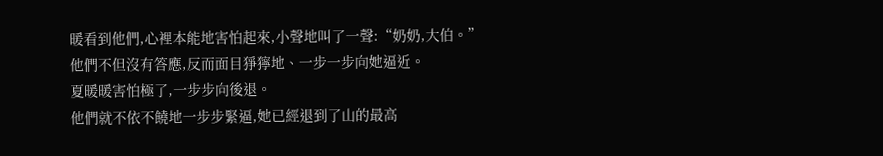暖看到他們,心裡本能地害怕起來,小聲地叫了一聲:“奶奶,大伯。”
他們不但沒有答應,反而面目猙獰地、一步一步向她逼近。
夏暖暖害怕極了,一步步向後退。
他們就不依不饒地一步步緊逼,她已經退到了山的最高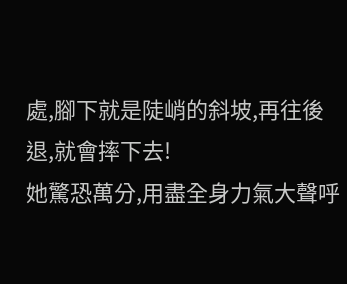處,腳下就是陡峭的斜坡,再往後退,就會摔下去!
她驚恐萬分,用盡全身力氣大聲呼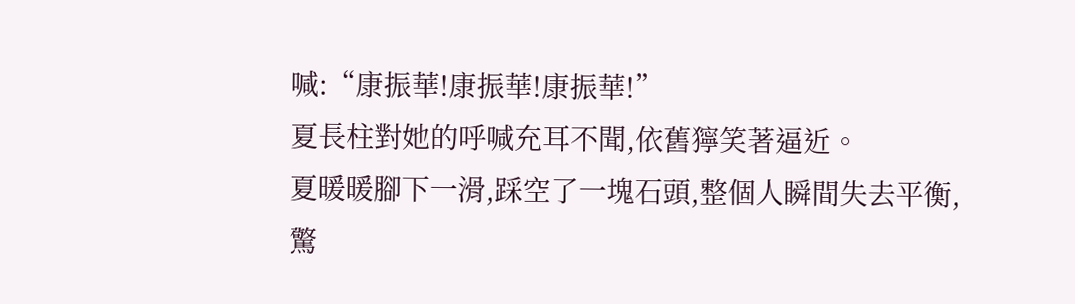喊:“康振華!康振華!康振華!”
夏長柱對她的呼喊充耳不聞,依舊獰笑著逼近。
夏暖暖腳下一滑,踩空了一塊石頭,整個人瞬間失去平衡,驚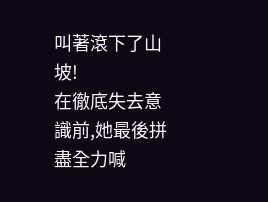叫著滾下了山坡!
在徹底失去意識前,她最後拼盡全力喊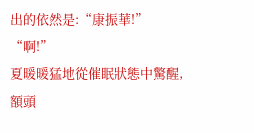出的依然是:“康振華!”
“啊!”
夏暖暖猛地從催眠狀態中驚醒,額頭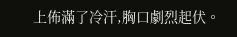上佈滿了冷汗,胸口劇烈起伏。